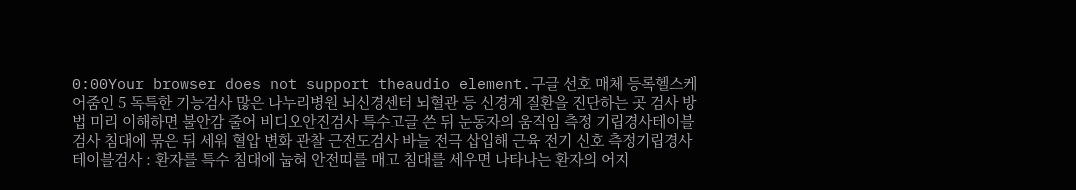0:00Your browser does not support theaudio element.구글 선호 매체 등록헬스케어줌인 5 독특한 기능검사 많은 나누리병원 뇌신경센터 뇌혈관 등 신경계 질환을 진단하는 곳 검사 방법 미리 이해하면 불안감 줄어 비디오안진검사 특수고글 쓴 뒤 눈동자의 움직임 측정 기립경사테이블검사 침대에 묶은 뒤 세워 혈압 변화 관찰 근전도검사 바늘 전극 삽입해 근육 전기 신호 측정기립경사테이블검사 : 환자를 특수 침대에 눕혀 안전띠를 매고 침대를 세우면 나타나는 환자의 어지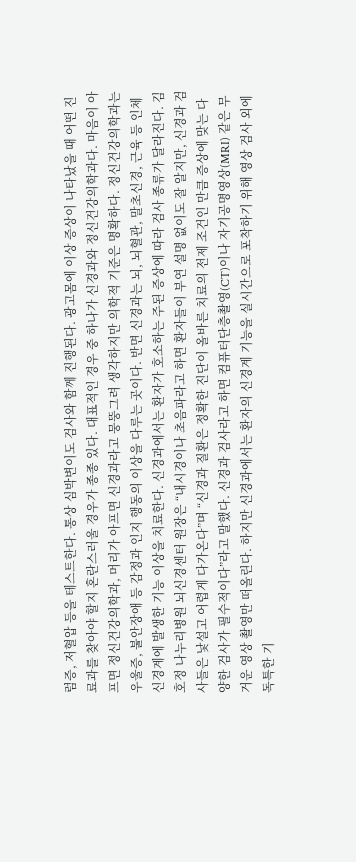럼증, 저혈압 등을 테스트한다. 통상 심박변이도 검사와 함께 진행된다. 광고몸에 이상 증상이 나타났을 때 어떤 진료과를 찾아야 할지 혼란스러울 경우가 종종 있다. 대표적인 경우 중 하나가 신경과와 정신건강의학과다. 마음이 아프면 정신건강의학과, 머리가 아프면 신경과라고 뭉뚱그려 생각하지만 의학적 기준은 명확하다. 정신건강의학과는 우울증, 불안장애 등 감정과 인지 행동의 이상을 다루는 곳이다. 반면 신경과는 뇌, 뇌혈관, 말초신경, 근육 등 인체 신경계에 발생한 기능 이상을 치료한다. 신경과에서는 환자가 호소하는 주된 증상에 따라 검사 종류가 달라진다. 김호정 나누리병원 뇌신경센터 원장은 “내시경이나 초음파라고 하면 환자들이 부연 설명 없이도 잘 알지만, 신경과 검사들은 낯설고 어렵게 다가온다”며 “신경과 질환은 정확한 진단이 올바른 치료의 전제 조건인 만큼 증상에 맞는 다양한 검사가 필수적이다”라고 말했다. 신경과 검사라고 하면 컴퓨터단층촬영(CT)이나 자기공명영상(MRI) 같은 무거운 영상 촬영만 떠올린다. 하지만 신경과에서는 환자의 신경계 기능을 실시간으로 포착하기 위해 영상 검사 외에 독특한 기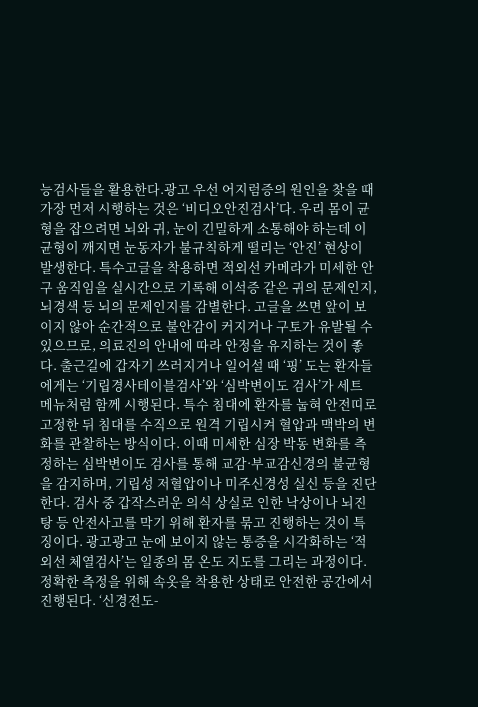능검사들을 활용한다.광고 우선 어지럼증의 원인을 찾을 때 가장 먼저 시행하는 것은 ‘비디오안진검사’다. 우리 몸이 균형을 잡으려면 뇌와 귀, 눈이 긴밀하게 소통해야 하는데 이 균형이 깨지면 눈동자가 불규칙하게 떨리는 ‘안진’ 현상이 발생한다. 특수고글을 착용하면 적외선 카메라가 미세한 안구 움직임을 실시간으로 기록해 이석증 같은 귀의 문제인지, 뇌경색 등 뇌의 문제인지를 감별한다. 고글을 쓰면 앞이 보이지 않아 순간적으로 불안감이 커지거나 구토가 유발될 수 있으므로, 의료진의 안내에 따라 안정을 유지하는 것이 좋다. 출근길에 갑자기 쓰러지거나 일어설 때 ‘핑’ 도는 환자들에게는 ‘기립경사테이블검사’와 ‘심박변이도 검사’가 세트 메뉴처럼 함께 시행된다. 특수 침대에 환자를 눕혀 안전띠로 고정한 뒤 침대를 수직으로 원격 기립시켜 혈압과 맥박의 변화를 관찰하는 방식이다. 이때 미세한 심장 박동 변화를 측정하는 심박변이도 검사를 통해 교감·부교감신경의 불균형을 감지하며, 기립성 저혈압이나 미주신경성 실신 등을 진단한다. 검사 중 갑작스러운 의식 상실로 인한 낙상이나 뇌진탕 등 안전사고를 막기 위해 환자를 묶고 진행하는 것이 특징이다. 광고광고 눈에 보이지 않는 통증을 시각화하는 ‘적외선 체열검사’는 일종의 몸 온도 지도를 그리는 과정이다. 정확한 측정을 위해 속옷을 착용한 상태로 안전한 공간에서 진행된다. ‘신경전도-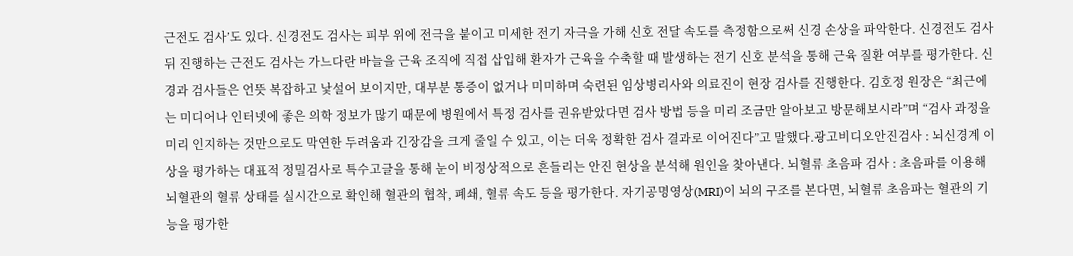근전도 검사’도 있다. 신경전도 검사는 피부 위에 전극을 붙이고 미세한 전기 자극을 가해 신호 전달 속도를 측정함으로써 신경 손상을 파악한다. 신경전도 검사 뒤 진행하는 근전도 검사는 가느다란 바늘을 근육 조직에 직접 삽입해 환자가 근육을 수축할 때 발생하는 전기 신호 분석을 통해 근육 질환 여부를 평가한다. 신경과 검사들은 언뜻 복잡하고 낯설어 보이지만, 대부분 통증이 없거나 미미하며 숙련된 임상병리사와 의료진이 현장 검사를 진행한다. 김호정 원장은 “최근에는 미디어나 인터넷에 좋은 의학 정보가 많기 때문에 병원에서 특정 검사를 권유받았다면 검사 방법 등을 미리 조금만 알아보고 방문해보시라”며 “검사 과정을 미리 인지하는 것만으로도 막연한 두려움과 긴장감을 크게 줄일 수 있고, 이는 더욱 정확한 검사 결과로 이어진다”고 말했다.광고비디오안진검사 : 뇌신경계 이상을 평가하는 대표적 정밀검사로 특수고글을 통해 눈이 비정상적으로 흔들리는 안진 현상을 분석해 원인을 찾아낸다. 뇌혈류 초음파 검사 : 초음파를 이용해 뇌혈관의 혈류 상태를 실시간으로 확인해 혈관의 협착, 폐쇄, 혈류 속도 등을 평가한다. 자기공명영상(MRI)이 뇌의 구조를 본다면, 뇌혈류 초음파는 혈관의 기능을 평가한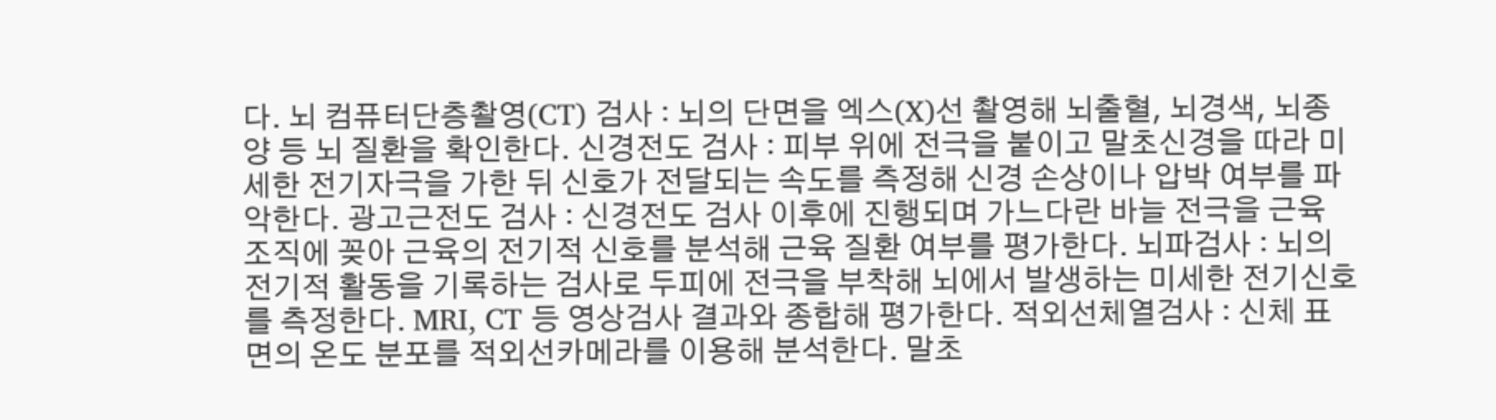다. 뇌 컴퓨터단층촬영(CT) 검사 : 뇌의 단면을 엑스(X)선 촬영해 뇌출혈, 뇌경색, 뇌종양 등 뇌 질환을 확인한다. 신경전도 검사 : 피부 위에 전극을 붙이고 말초신경을 따라 미세한 전기자극을 가한 뒤 신호가 전달되는 속도를 측정해 신경 손상이나 압박 여부를 파악한다. 광고근전도 검사 : 신경전도 검사 이후에 진행되며 가느다란 바늘 전극을 근육 조직에 꽂아 근육의 전기적 신호를 분석해 근육 질환 여부를 평가한다. 뇌파검사 : 뇌의 전기적 활동을 기록하는 검사로 두피에 전극을 부착해 뇌에서 발생하는 미세한 전기신호를 측정한다. MRI, CT 등 영상검사 결과와 종합해 평가한다. 적외선체열검사 : 신체 표면의 온도 분포를 적외선카메라를 이용해 분석한다. 말초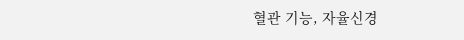혈관 기능, 자율신경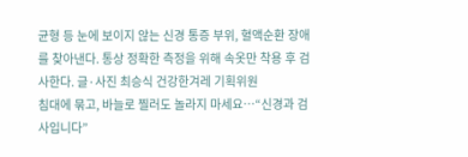균형 등 눈에 보이지 않는 신경 통증 부위, 혈액순환 장애를 찾아낸다. 통상 정확한 측정을 위해 속옷만 착용 후 검사한다. 글·사진 최승식 건강한겨레 기획위원
침대에 묶고, 바늘로 찔러도 놀라지 마세요…“신경과 검사입니다”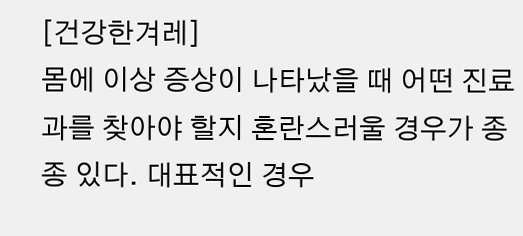[건강한겨레]
몸에 이상 증상이 나타났을 때 어떤 진료과를 찾아야 할지 혼란스러울 경우가 종종 있다. 대표적인 경우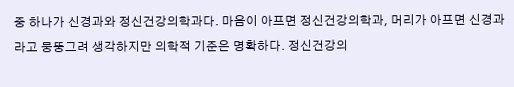중 하나가 신경과와 정신건강의학과다. 마음이 아프면 정신건강의학과, 머리가 아프면 신경과라고 뭉뚱그려 생각하지만 의학적 기준은 명확하다. 정신건강의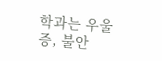학과는 우울증, 불안